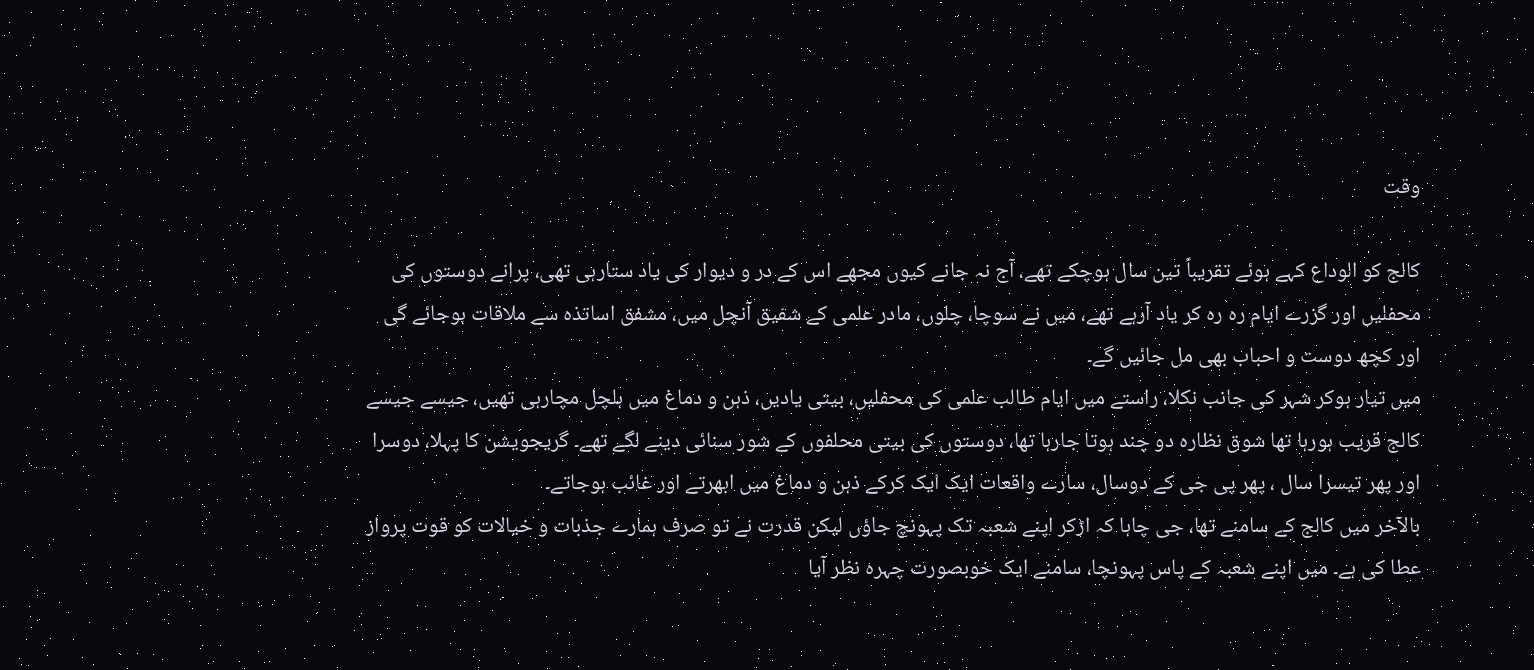وقت

کالج کو الوداع کہے ہوئے تقریباً تین سال ہوچکے تھے، آج نہ جانے کیوں مجھے اس کے در و دیوار کی یاد ستارہی تھی، پرانے دوستوں کی محفلیں اور گزرے ایام رہ رہ کر یاد آرہے تھے، میں نے سوچا، چلوں، مادر علمی کے شفیق آنچل میں، مشفق اساتذہ سے ملاقات ہوجائے گی اور کچھ دوست و احباب بھی مل جائیں گے۔
میں تیار ہوکر شہر کی جانب نکلا، راستے میں ایام طالب علمی کی محفلیں، بیتی یادیں، ذہن و دماغ میں ہلچل مچارہی تھیں، جیسے جیسے کالج قریب ہورہا تھا شوق نظارہ دو چند ہوتا جارہا تھا، دوستوں کی بیتی محلفوں کے شور سنائی دینے لگے تھے۔ گریجویشن کا پہلا، دوسرا اور پھر تیسرا سال ، پھر پی جی کے دوسال، سارے واقعات ایک ایک کرکے ذہن و دماغ میں ابھرتے اور غائب ہوجاتے۔
بالآخر میں کالج کے سامنے تھا، جی چاہا کہ اڑکر اپنے شعبہ تک پہونچ جاؤں لیکن قدرت نے تو صرف ہمارے جذبات و خیالات کو قوت پرواز عطا کی ہے۔ میں اپنے شعبہ کے پاس پہونچا، سامنے ایک خوبصورت چہرہ نظر آیا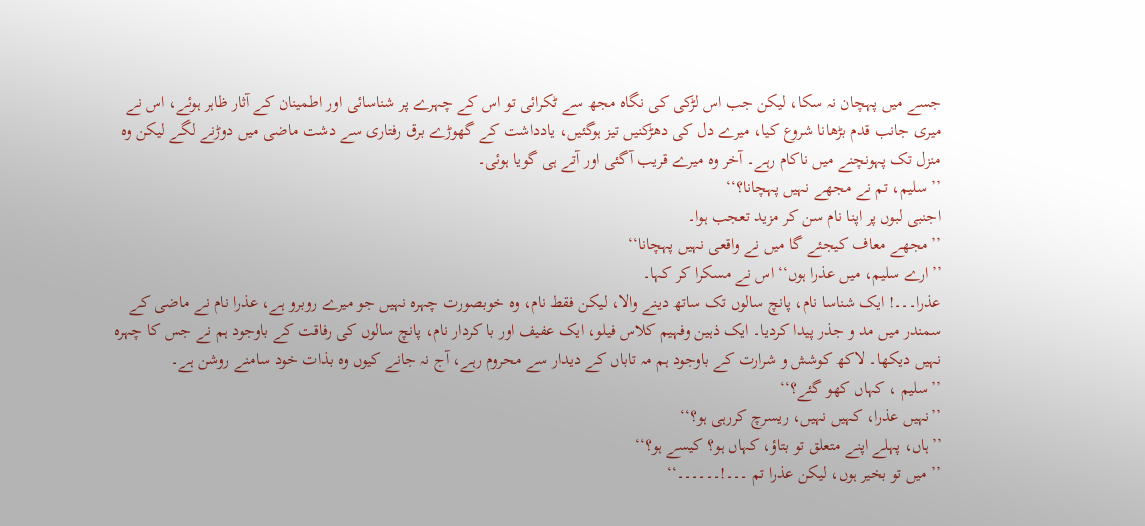جسے میں پہچان نہ سکا، لیکن جب اس لڑکی کی نگاہ مجھ سے ٹکرائی تو اس کے چہرے پر شناسائی اور اطمینان کے آثار ظاہر ہوئے، اس نے میری جانب قدم بڑھانا شروع کیا، میرے دل کی دھڑکنیں تیز ہوگئیں، یادداشت کے گھوڑے برق رفتاری سے دشت ماضی میں دوڑنے لگے لیکن وہ منزل تک پہونچنے میں ناکام رہے۔ آخر وہ میرے قریب آگئی اور آتے ہی گویا ہوئی۔
’’سلیم، تم نے مجھے نہیں پہچانا؟‘‘
اجنبی لبوں پر اپنا نام سن کر مزید تعجب ہوا۔
’’مجھے معاف کیجئے گا میں نے واقعی نہیں پہچانا‘‘
’’ارے سلیم، میں عذرا ہوں‘‘ اس نے مسکرا کر کہا۔
عذرا۔۔۔! ایک شناسا نام، پانچ سالوں تک ساتھ دینے والا، لیکن فقط نام، وہ خوبصورت چہرہ نہیں جو میرے روبرو ہے، عذرا نام نے ماضی کے سمندر میں مد و جذر پیدا کردیا۔ ایک ذہین وفہیم کلاس فیلو، ایک عفیف اور با کردار نام، پانچ سالوں کی رفاقت کے باوجود ہم نے جس کا چہرہ نہیں دیکھا۔ لاکھ کوشش و شرارت کے باوجود ہم مہ تاباں کے دیدار سے محروم رہے، آج نہ جانے کیوں وہ بذات خود سامنے روشن ہے۔
’’سلیم ، کہاں کھو گئے؟‘‘
’’نہیں عذرا، کہیں نہیں، ریسرچ کررہی ہو؟‘‘
’’ہاں، پہلے اپنے متعلق تو بتاؤ، کہاں ہو؟ کیسے ہو؟‘‘
’’ میں تو بخیر ہوں، لیکن عذرا تم ۔۔۔!۔۔۔۔۔۔‘‘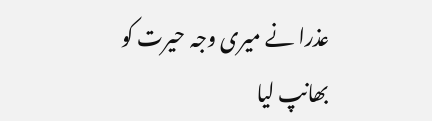عذرا نے میری وجہ حیرت کو بھانپ لیا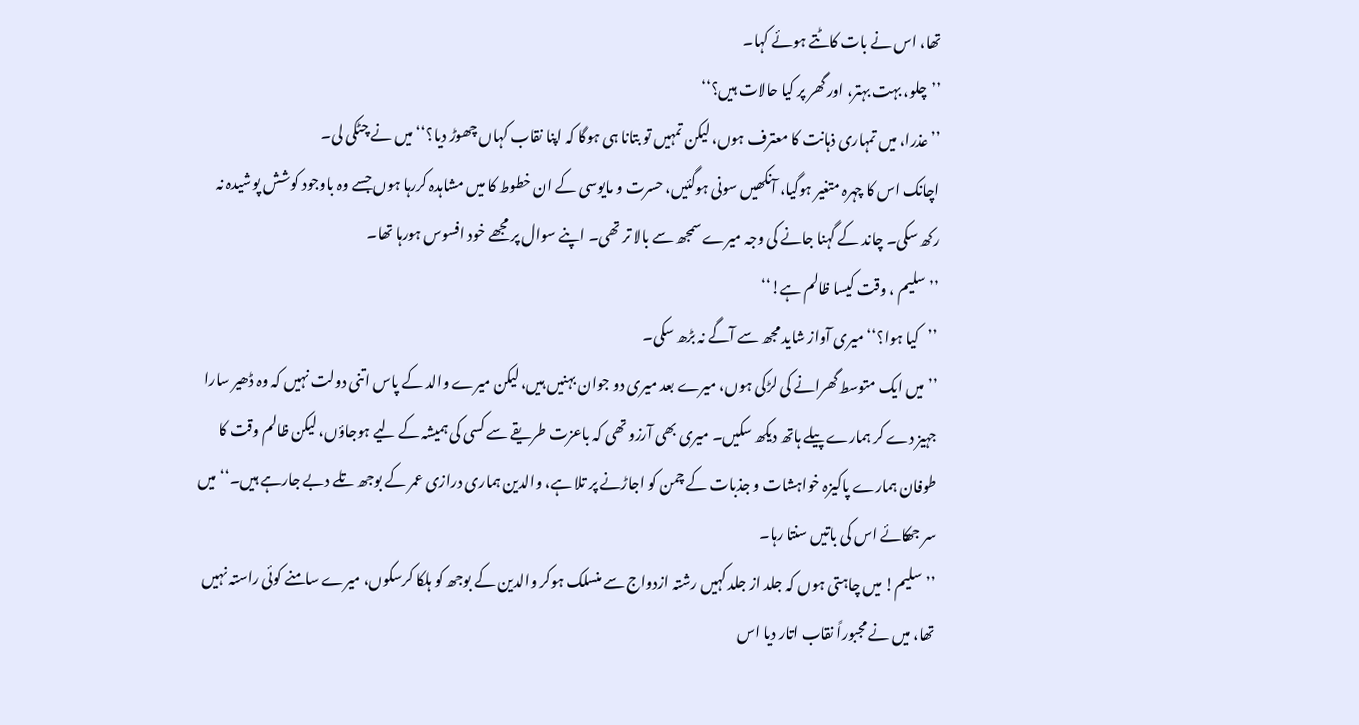تھا، اس نے بات کاٹتے ہوئے کہا۔
’’چلو، بہت بہتر، اور گھر پر کیا حالات ہیں؟‘‘
’’عذرا، میں تمہاری ذہانت کا معترف ہوں، لیکن تمہیں تو بتانا ہی ہوگا کہ اپنا نقاب کہاں چھوڑ دیا؟‘‘ میں نے چٹکی لی۔
اچانک اس کا چہرہ متغیر ہوگیا، آنکھیں سونی ہوگئیں، حسرت و مایوسی کے ان خطوط کا میں مشاہدہ کررہا ہوں جسے وہ باوجود کوشش پوشیدہ نہ رکھ سکی۔ چاند کے گہنا جانے کی وجہ میرے سمجھ سے بالا تر تھی۔ اپنے سوال پر مجھے خود افسوس ہورہا تھا۔
’’سلیم ، وقت کیسا ظالم ہے!‘‘
’’کیا ہوا؟‘‘ میری آواز شاید مجھ سے آگے نہ بڑھ سکی۔
’’میں ایک متوسط گھرانے کی لڑکی ہوں، میرے بعد میری دو جوان بہنیں ہیں، لیکن میرے والد کے پاس اتنی دولت نہیں کہ وہ ڈھیر سارا جہیز دے کر ہمارے پیلے ہاتھ دیکھ سکیں۔ میری بھی آرزو تھی کہ باعزت طریقے سے کسی کی ہمیشہ کے لیے ہوجاؤں، لیکن ظالم وقت کا طوفان ہمارے پاکیزہ خواہشات و جذبات کے چمن کو اجاڑنے پر تلا ہے، والدین ہماری درازی عمر کے بوجھ تلے دبے جارہے ہیں۔‘‘ میں سر جھکائے اس کی باتیں سنتا رہا۔
’’سلیم! میں چاہتی ہوں کہ جلد از جلد کہیں رشتہ ازدواج سے منسلک ہوکر والدین کے بوجھ کو ہلکا کرسکوں، میرے سامنے کوئی راستہ نہیں تھا، میں نے مجبوراً نقاب اتار دیا اس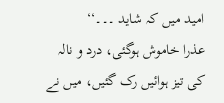امید میں کہ شاید ۔۔۔‘‘
عذرا خاموش ہوگئی، درد و نالہ کی تیز ہوائیں رک گئیں، میں نے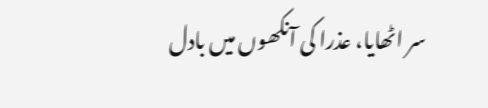سر اٹھایا، عذرا کی آنکھوں میں بادل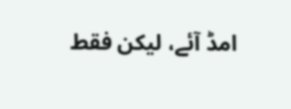امڈ آئے، لیکن فقط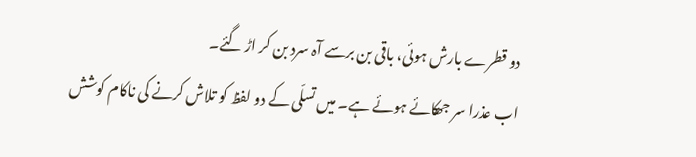دو قطرے بارش ہوئی، باقی بن برسے آہ سرد بن کر اڑ گئے۔
اب عذرا سر جھکائے ہوئے ہے۔ میں تسلّی کے دو لفظ کو تلاش کرنے کی ناکام کوشش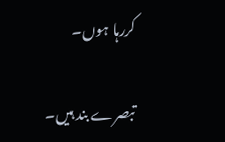کررہا ہوں۔

تبصرے بند ہیں۔